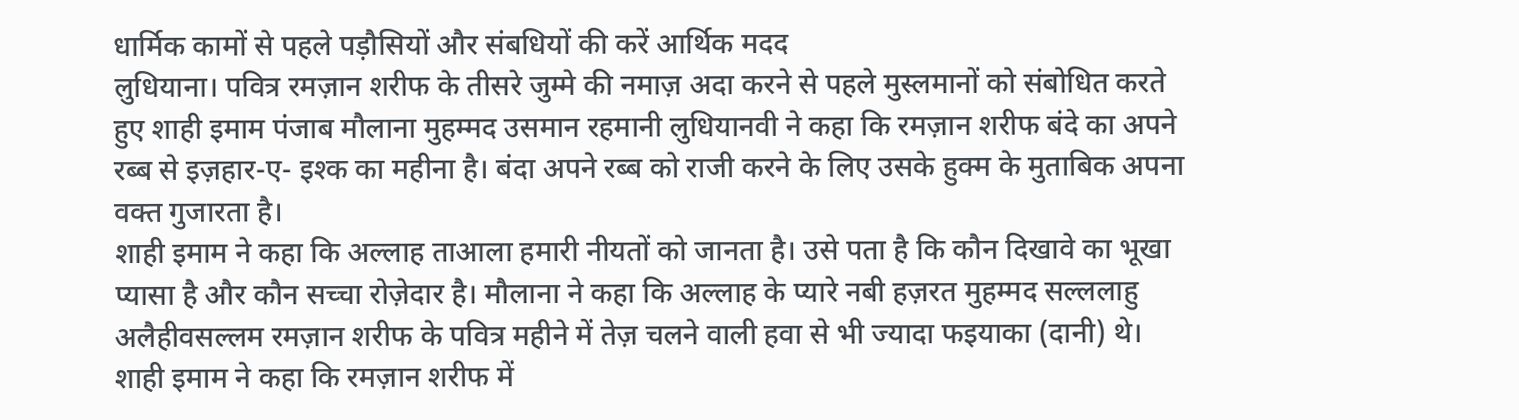धार्मिक कामों से पहले पड़ौसियों और संबधियों की करें आर्थिक मदद
लुधियाना। पवित्र रमज़ान शरीफ के तीसरे जुम्मे की नमाज़ अदा करने से पहले मुस्लमानों को संबोधित करते हुए शाही इमाम पंजाब मौलाना मुहम्मद उसमान रहमानी लुधियानवी ने कहा कि रमज़ान शरीफ बंदे का अपने रब्ब से इज़हार-ए- इश्क का महीना है। बंदा अपने रब्ब को राजी करने के लिए उसके हुक्म के मुताबिक अपना वक्त गुजारता है।
शाही इमाम ने कहा कि अल्लाह ताआला हमारी नीयतों को जानता है। उसे पता है कि कौन दिखावे का भूखा प्यासा है और कौन सच्चा रोज़ेदार है। मौलाना ने कहा कि अल्लाह के प्यारे नबी हज़रत मुहम्मद सल्ललाहु अलैहीवसल्लम रमज़ान शरीफ के पवित्र महीने में तेज़ चलने वाली हवा से भी ज्यादा फइयाका (दानी) थे।
शाही इमाम ने कहा कि रमज़ान शरीफ में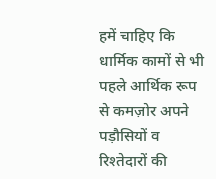हमें चाहिए कि धार्मिक कामों से भी पहले आर्थिक रूप से कमज़ोर अपने पड़ौसियों व रिश्तेदारों की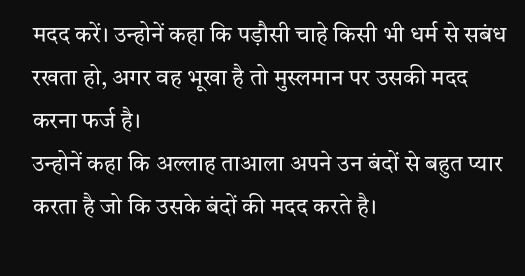मदद करें। उन्होनें कहा कि पड़ौसी चाहे किसी भी धर्म से सबंध रखता हो, अगर वह भूखा है तो मुस्लमान पर उसकी मदद करना फर्ज है।
उन्होनें कहा कि अल्लाह ताआला अपने उन बंदों से बहुत प्यार करता है जो कि उसके बंदों की मदद करते है।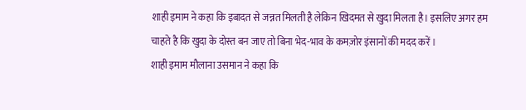शाही इमाम ने कहा कि इबादत से जन्नत मिलती है लेकिन खिदमत से खुदा मिलता है। इसलिए अगर हम चाहते है कि खुदा के दोस्त बन जाए तो बिना भेद-भाव के कमज़ोर इंसानों की मदद करें।
शाही इमाम मौलाना उसमान ने कहा कि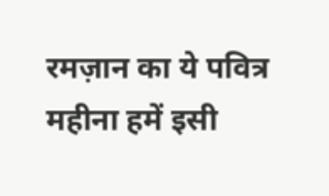रमज़ान का ये पवित्र महीना हमें इसी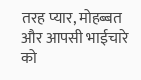तरह प्यार, मोहब्बत और आपसी भाईचारे को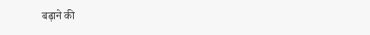बढ़ाने की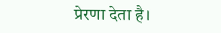प्रेरणा देता है।